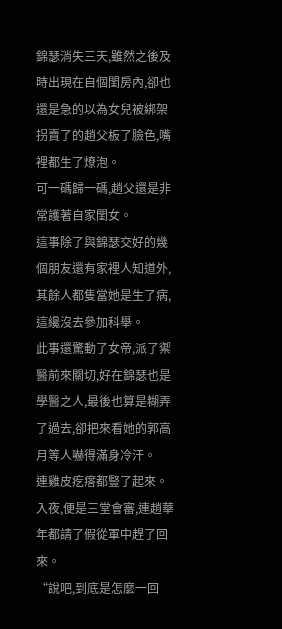錦瑟消失三天,雖然之後及時出現在自個閨房內,卻也還是急的以為女兒被綁架拐賣了的趙父板了臉色,嘴裡都生了燎泡。
可一碼歸一碼,趙父還是非常護著自家閨女。
這事除了與錦瑟交好的幾個朋友還有家裡人知道外,其餘人都隻當她是生了病,這纔沒去參加科舉。
此事還驚動了女帝,派了禦醫前來關切,好在錦瑟也是學醫之人,最後也算是糊弄了過去,卻把來看她的郭高月等人嚇得滿身冷汗。
連雞皮疙瘩都豎了起來。
入夜,便是三堂會審,連趙華年都請了假從軍中趕了回來。
“說吧,到底是怎麼一回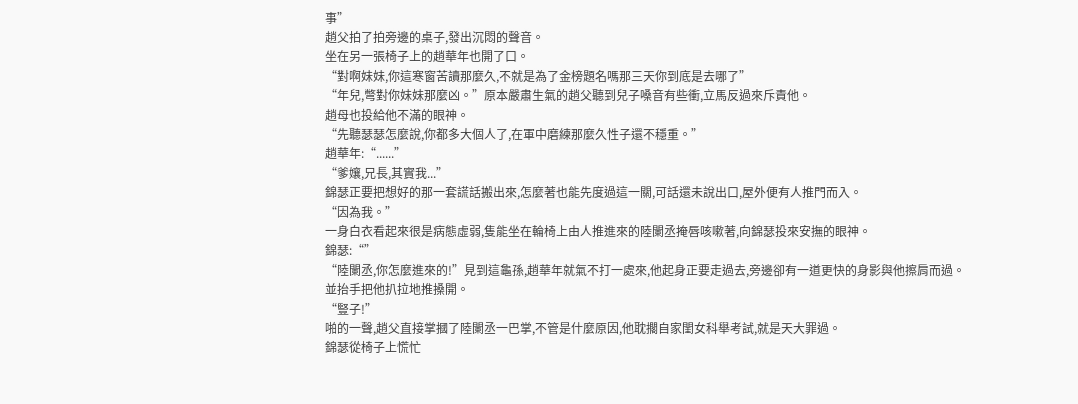事”
趙父拍了拍旁邊的桌子,發出沉悶的聲音。
坐在另一張椅子上的趙華年也開了口。
“對啊妹妹,你這寒窗苦讀那麼久,不就是為了金榜題名嗎那三天你到底是去哪了”
“年兒,彆對你妹妹那麼凶。”原本嚴肅生氣的趙父聽到兒子嗓音有些衝,立馬反過來斥責他。
趙母也投給他不滿的眼神。
“先聽瑟瑟怎麼說,你都多大個人了,在軍中磨練那麼久性子還不穩重。”
趙華年:“......”
“爹孃,兄長,其實我...”
錦瑟正要把想好的那一套謊話搬出來,怎麼著也能先度過這一關,可話還未說出口,屋外便有人推門而入。
“因為我。”
一身白衣看起來很是病態虛弱,隻能坐在輪椅上由人推進來的陸闌丞掩唇咳嗽著,向錦瑟投來安撫的眼神。
錦瑟:“”
“陸闌丞,你怎麼進來的!”見到這龜孫,趙華年就氣不打一處來,他起身正要走過去,旁邊卻有一道更快的身影與他擦肩而過。
並抬手把他扒拉地推搡開。
“豎子!”
啪的一聲,趙父直接掌摑了陸闌丞一巴掌,不管是什麼原因,他耽擱自家閨女科舉考試,就是天大罪過。
錦瑟從椅子上慌忙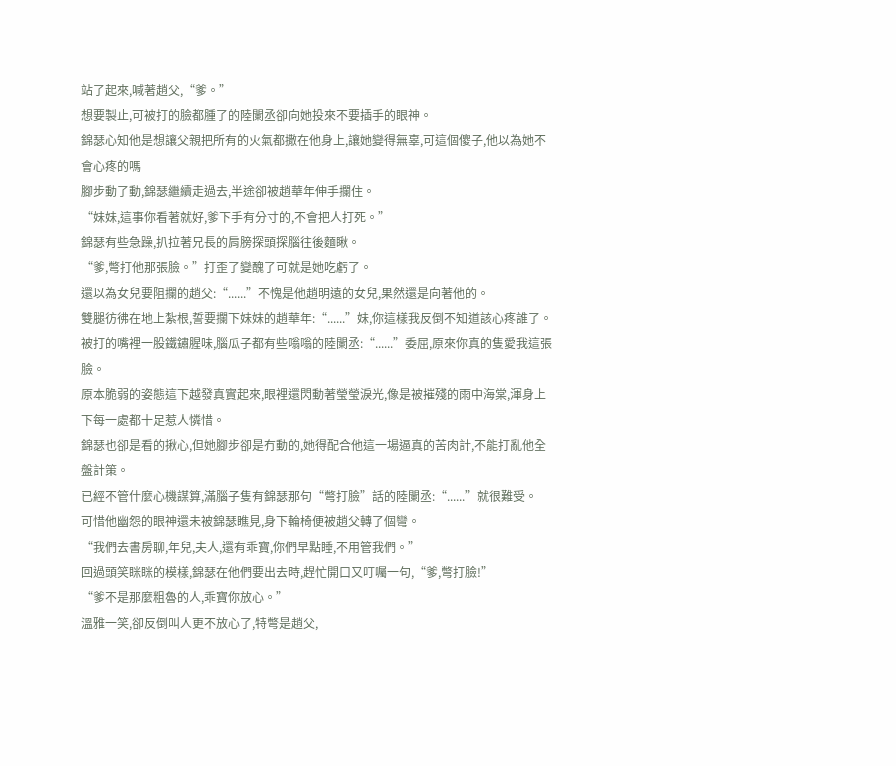站了起來,喊著趙父,“爹。”
想要製止,可被打的臉都腫了的陸闌丞卻向她投來不要插手的眼神。
錦瑟心知他是想讓父親把所有的火氣都撒在他身上,讓她變得無辜,可這個傻子,他以為她不會心疼的嗎
腳步動了動,錦瑟繼續走過去,半途卻被趙華年伸手攔住。
“妹妹,這事你看著就好,爹下手有分寸的,不會把人打死。”
錦瑟有些急躁,扒拉著兄長的肩膀探頭探腦往後麵瞅。
“爹,彆打他那張臉。”打歪了變醜了可就是她吃虧了。
還以為女兒要阻攔的趙父:“......”不愧是他趙明遠的女兒,果然還是向著他的。
雙腿彷彿在地上紮根,誓要攔下妹妹的趙華年:“......”妹,你這樣我反倒不知道該心疼誰了。
被打的嘴裡一股鐵鏽腥味,腦瓜子都有些嗡嗡的陸闌丞:“......”委屈,原來你真的隻愛我這張臉。
原本脆弱的姿態這下越發真實起來,眼裡還閃動著瑩瑩淚光,像是被摧殘的雨中海棠,渾身上下每一處都十足惹人憐惜。
錦瑟也卻是看的揪心,但她腳步卻是冇動的,她得配合他這一場逼真的苦肉計,不能打亂他全盤計策。
已經不管什麼心機謀算,滿腦子隻有錦瑟那句“彆打臉”話的陸闌丞:“......”就很難受。
可惜他幽怨的眼神還未被錦瑟瞧見,身下輪椅便被趙父轉了個彎。
“我們去書房聊,年兒,夫人,還有乖寶,你們早點睡,不用管我們。”
回過頭笑眯眯的模樣,錦瑟在他們要出去時,趕忙開口又叮囑一句,“爹,彆打臉!”
“爹不是那麼粗魯的人,乖寶你放心。”
溫雅一笑,卻反倒叫人更不放心了,特彆是趙父,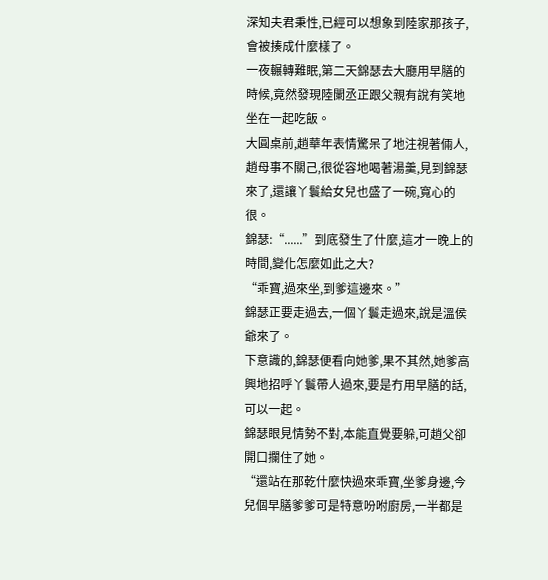深知夫君秉性,已經可以想象到陸家那孩子,會被揍成什麼樣了。
一夜輾轉難眠,第二天錦瑟去大廳用早膳的時候,竟然發現陸闌丞正跟父親有說有笑地坐在一起吃飯。
大圓桌前,趙華年表情驚呆了地注視著倆人,趙母事不關己,很從容地喝著湯羹,見到錦瑟來了,還讓丫鬟給女兒也盛了一碗,寬心的很。
錦瑟:“......”到底發生了什麼,這才一晚上的時間,變化怎麼如此之大?
“乖寶,過來坐,到爹這邊來。”
錦瑟正要走過去,一個丫鬟走過來,說是溫侯爺來了。
下意識的,錦瑟便看向她爹,果不其然,她爹高興地招呼丫鬟帶人過來,要是冇用早膳的話,可以一起。
錦瑟眼見情勢不對,本能直覺要躲,可趙父卻開口攔住了她。
“還站在那乾什麼快過來乖寶,坐爹身邊,今兒個早膳爹爹可是特意吩咐廚房,一半都是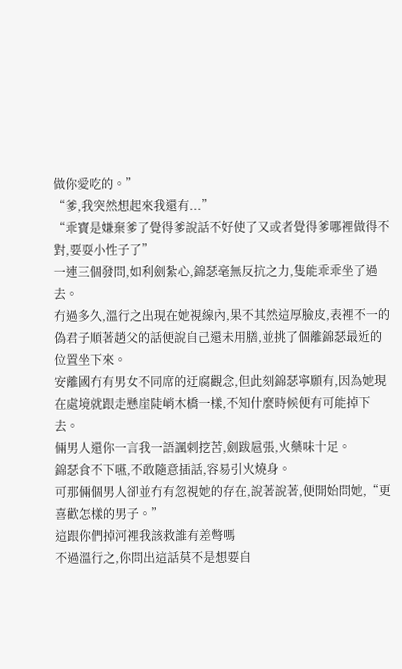做你愛吃的。”
“爹,我突然想起來我還有...”
“乖寶是嫌棄爹了覺得爹說話不好使了又或者覺得爹哪裡做得不對,要耍小性子了”
一連三個發問,如利劍紮心,錦瑟毫無反抗之力,隻能乖乖坐了過去。
冇過多久,溫行之出現在她視線內,果不其然這厚臉皮,表裡不一的偽君子順著趙父的話便說自己還未用膳,並挑了個離錦瑟最近的位置坐下來。
安離國冇有男女不同席的迂腐觀念,但此刻錦瑟寧願有,因為她現在處境就跟走懸崖陡峭木橋一樣,不知什麼時候便有可能掉下去。
倆男人還你一言我一語諷刺挖苦,劍跋扈張,火藥味十足。
錦瑟食不下嚥,不敢隨意插話,容易引火燒身。
可那倆個男人卻並冇有忽視她的存在,說著說著,便開始問她,“更喜歡怎樣的男子。”
這跟你們掉河裡我該救誰有差彆嗎
不過溫行之,你問出這話莫不是想要自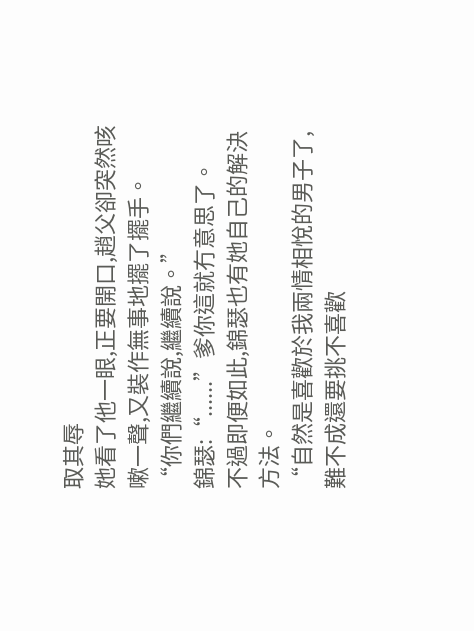取其辱
她看了他一眼,正要開口,趙父卻突然咳嗽一聲,又裝作無事地擺了擺手。
“你們繼續說,繼續說。”
錦瑟:“......”爹你這就冇意思了。
不過即便如此,錦瑟也有她自己的解決方法。
“自然是喜歡於我兩情相悅的男子了,難不成還要挑不喜歡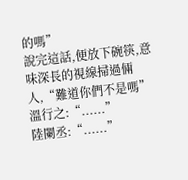的嗎”
說完這話,便放下碗筷,意味深長的視線掃過倆人,“難道你們不是嗎”
溫行之:“......”
陸闌丞:“......”